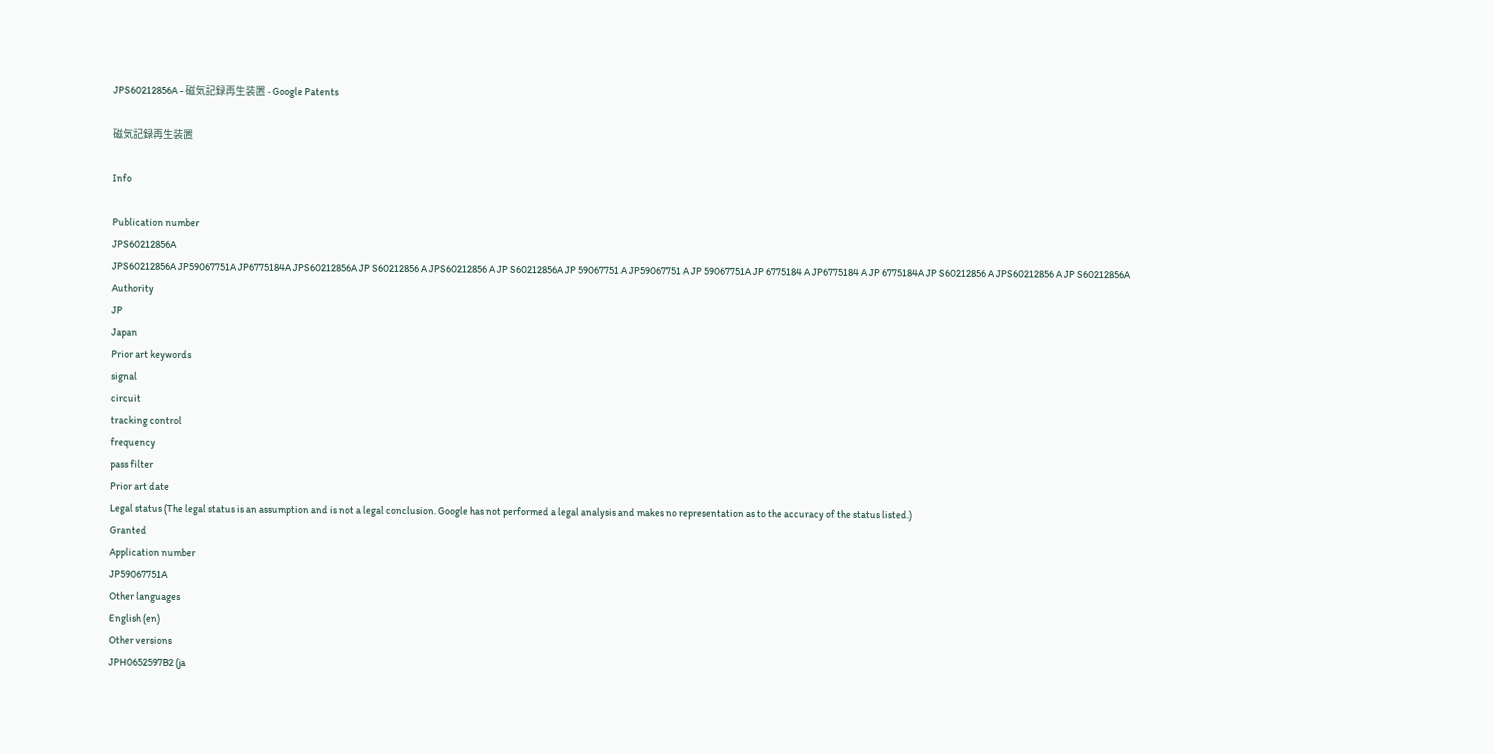JPS60212856A - 磁気記録再生装置 - Google Patents

磁気記録再生装置

Info

Publication number
JPS60212856A
JPS60212856A JP59067751A JP6775184A JPS60212856A JP S60212856 A JPS60212856 A JP S60212856A JP 59067751 A JP59067751 A JP 59067751A JP 6775184 A JP6775184 A JP 6775184A JP S60212856 A JPS60212856 A JP S60212856A
Authority
JP
Japan
Prior art keywords
signal
circuit
tracking control
frequency
pass filter
Prior art date
Legal status (The legal status is an assumption and is not a legal conclusion. Google has not performed a legal analysis and makes no representation as to the accuracy of the status listed.)
Granted
Application number
JP59067751A
Other languages
English (en)
Other versions
JPH0652597B2 (ja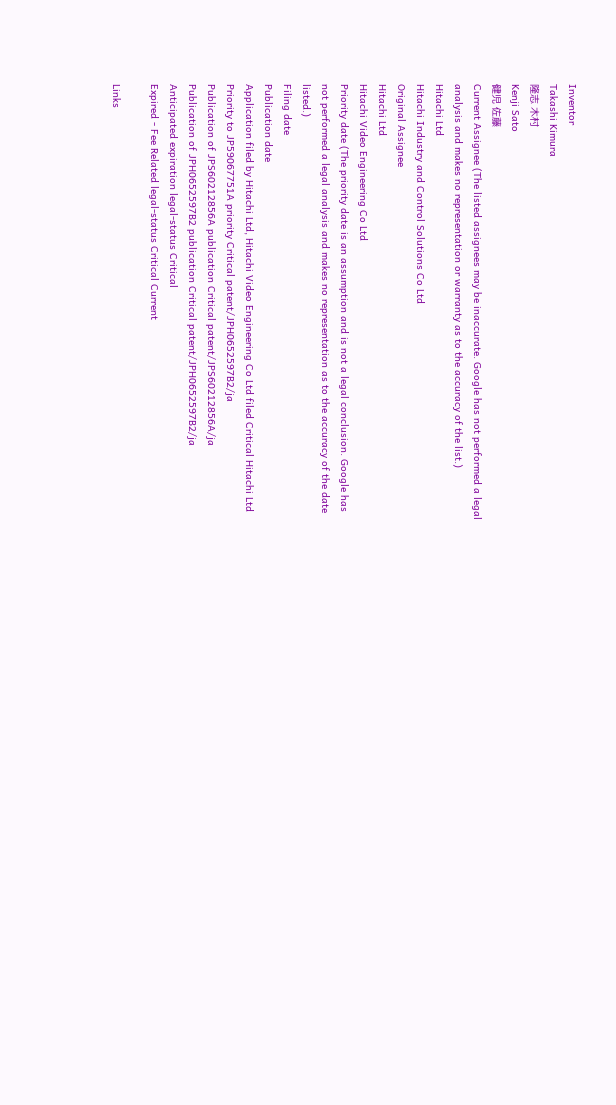Inventor
Takashi Kimura
隆志 木村
Kenji Sato
健児 佐藤
Current Assignee (The listed assignees may be inaccurate. Google has not performed a legal analysis and makes no representation or warranty as to the accuracy of the list.)
Hitachi Ltd
Hitachi Industry and Control Solutions Co Ltd
Original Assignee
Hitachi Ltd
Hitachi Video Engineering Co Ltd
Priority date (The priority date is an assumption and is not a legal conclusion. Google has not performed a legal analysis and makes no representation as to the accuracy of the date listed.)
Filing date
Publication date
Application filed by Hitachi Ltd, Hitachi Video Engineering Co Ltd filed Critical Hitachi Ltd
Priority to JP59067751A priority Critical patent/JPH0652597B2/ja
Publication of JPS60212856A publication Critical patent/JPS60212856A/ja
Publication of JPH0652597B2 publication Critical patent/JPH0652597B2/ja
Anticipated expiration legal-status Critical
Expired - Fee Related legal-status Critical Current

Links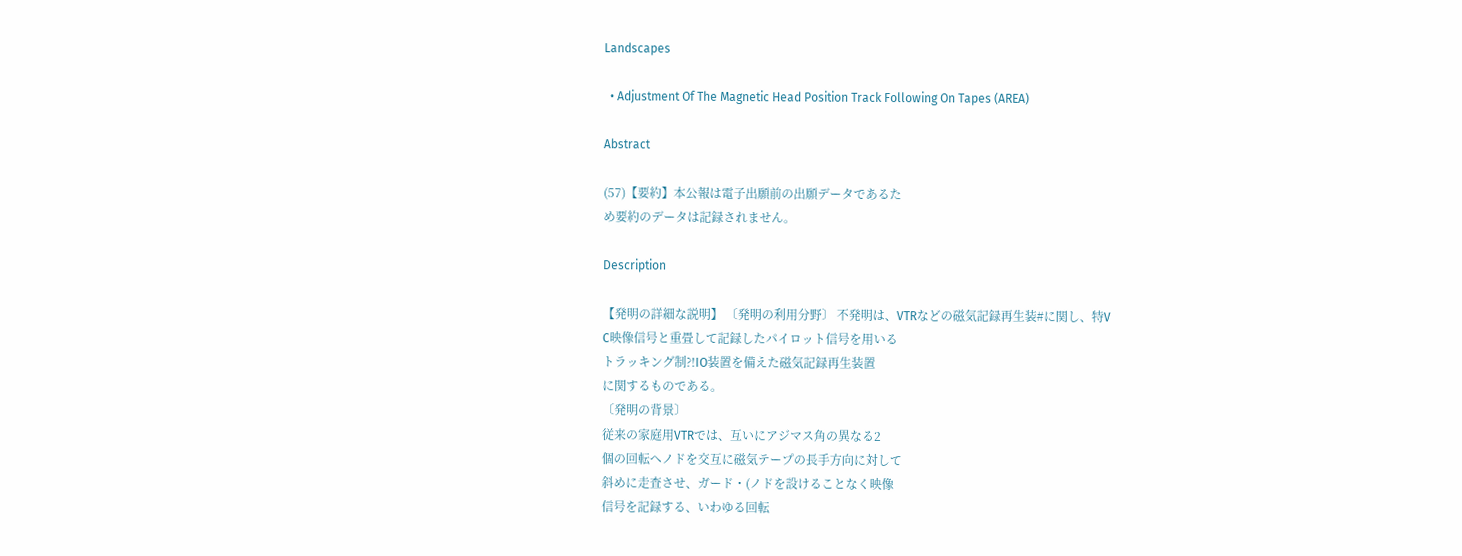Landscapes

  • Adjustment Of The Magnetic Head Position Track Following On Tapes (AREA)

Abstract

(57)【要約】本公報は電子出願前の出願データであるた
め要約のデータは記録されません。

Description

【発明の詳細な説明】 〔発明の利用分野〕 不発明は、VTRなどの磁気記録再生装#に関し、特V
C映像信号と重畳して記録したパイロット信号を用いる
トラッキング制?!IO装置を備えた磁気記録再生装置
に関するものである。
〔発明の背景〕
従来の家庭用VTRでは、互いにアジマス角の異なる2
個の回転へノドを交互に磁気テープの長手方向に対して
斜めに走査させ、ガード・(ノドを設けることなく映像
信号を記録する、いわゆる回転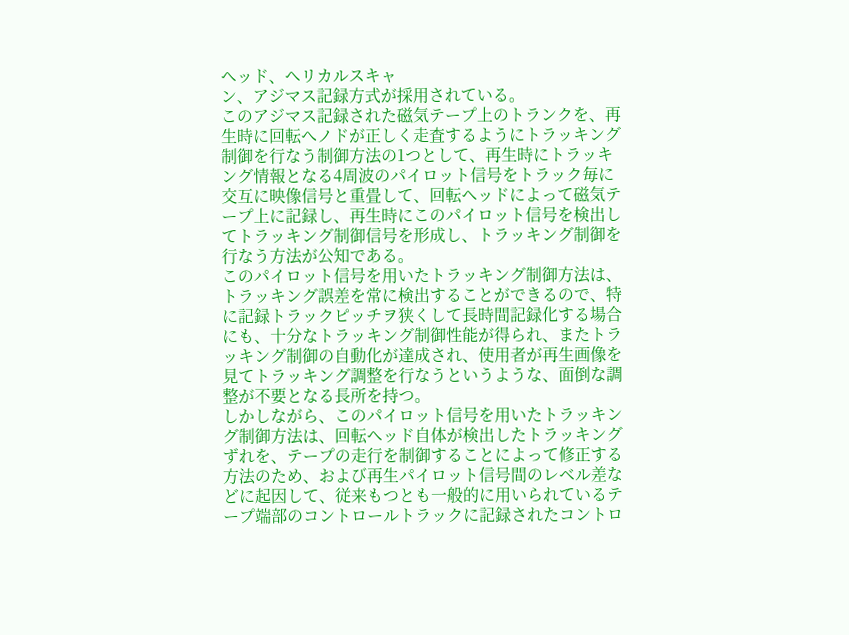ヘッド、ヘリカルスキャ
ン、アジマス記録方式が採用されている。
このアジマス記録された磁気テープ上のトランクを、再
生時に回転へノドが正しく走査するようにトラッキング
制御を行なう制御方法の1つとして、再生時にトラッキ
ング情報となる4周波のパイロット信号をトラック毎に
交互に映像信号と重畳して、回転ヘッドによって磁気テ
ープ上に記録し、再生時にこのパイロット信号を検出し
てトラッキング制御信号を形成し、トラッキング制御を
行なう方法が公知である。
このパイロット信号を用いたトラッキング制御方法は、
トラッキング誤差を常に検出することができるので、特
に記録トラックピッチヲ狭くして長時間記録化する場合
にも、十分なトラッキング制御性能が得られ、またトラ
ッキング制御の自動化が達成され、使用者が再生画像を
見てトラッキング調整を行なうというような、面倒な調
整が不要となる長所を持つ。
しかしながら、このパイロット信号を用いたトラッキン
グ制御方法は、回転ヘッド自体が検出したトラッキング
ずれを、テープの走行を制御することによって修正する
方法のため、および再生パイロット信号間のレベル差な
どに起因して、従来もつとも一般的に用いられているテ
ープ端部のコントロールトラックに記録されたコントロ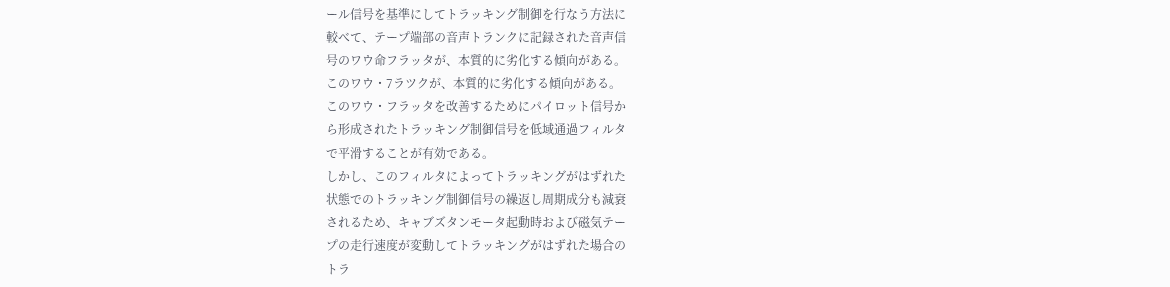ール信号を基準にしてトラッキング制御を行なう方法に
較べて、テープ端部の音声トランクに記録された音声信
号のワウ命フラッタが、本質的に劣化する傾向がある。
このワウ・7ラツクが、本質的に劣化する傾向がある。
このワウ・フラッタを改善するためにパイロット信号か
ら形成されたトラッキング制御信号を低域通過フィルタ
で平滑することが有効である。
しかし、このフィルタによってトラッキングがはずれた
状態でのトラッキング制御信号の繰返し周期成分も減衰
されるため、キャブズタンモータ起動時および磁気テー
プの走行速度が変動してトラッキングがはずれた場合の
トラ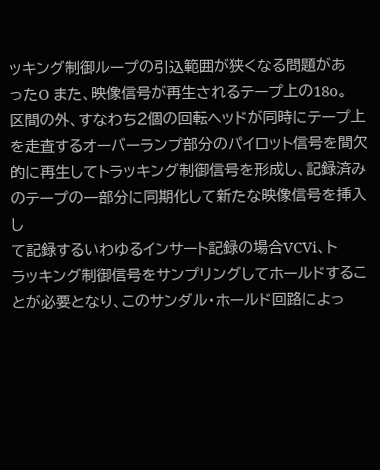ッキング制御ループの引込範囲が狭くなる問題があ
ったO また、映像信号が再生されるテープ上の18o。
区間の外、すなわち2個の回転ヘッドが同時にテープ上
を走査するオーバーランプ部分のパイロット信号を間欠
的に再生してトラッキング制御信号を形成し、記録済み
のテープの一部分に同期化して新たな映像信号を挿入し
て記録するいわゆるインサート記録の場合VCVi、ト
ラッキング制御信号をサンプリングしてホールドするこ
とが必要となり、このサンダル・ホールド回路によっ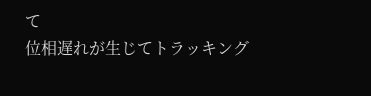て
位相遅れが生じてトラッキング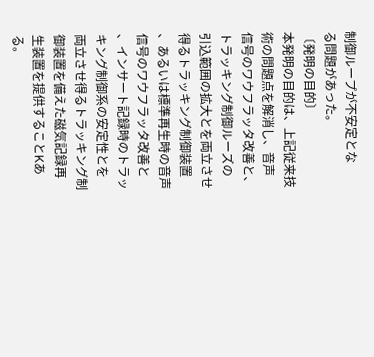制御ループが不安定とな
る問題があった。
〔発明の目的〕
本発明の目的は、上記従来技術の問題点を解消し、音声
信号のワウフラッタ改善と、トラッキング制御ルーズの
引込範囲の拡大とを両立させ得るトラッキング制御装置
、あるいは標準再生時の音声信号のワウフラッタ改善と
、インサート記録時のトラッキング制御系の安定性とを
両立させ得るトラッキング制御装置を備えた磁気記録再
生装置を提供することKある。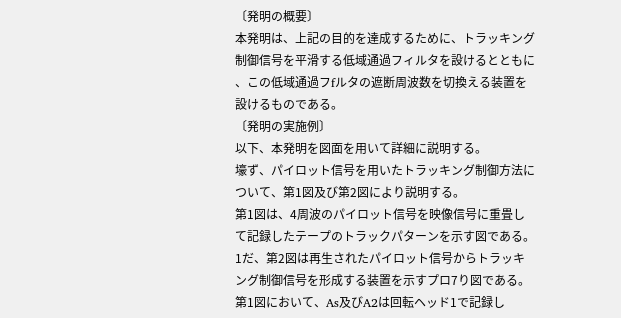〔発明の概要〕
本発明は、上記の目的を達成するために、トラッキング
制御信号を平滑する低域通過フィルタを設けるとともに
、この低域通過フfルタの遮断周波数を切換える装置を
設けるものである。
〔発明の実施例〕
以下、本発明を図面を用いて詳細に説明する。
壕ず、パイロット信号を用いたトラッキング制御方法に
ついて、第1図及び第2図により説明する。
第1図は、4周波のパイロット信号を映像信号に重畳し
て記録したテープのトラックパターンを示す図である。
1だ、第2図は再生されたパイロット信号からトラッキ
ング制御信号を形成する装置を示すプロ7り図である。
第1図において、As及びA2は回転ヘッド1で記録し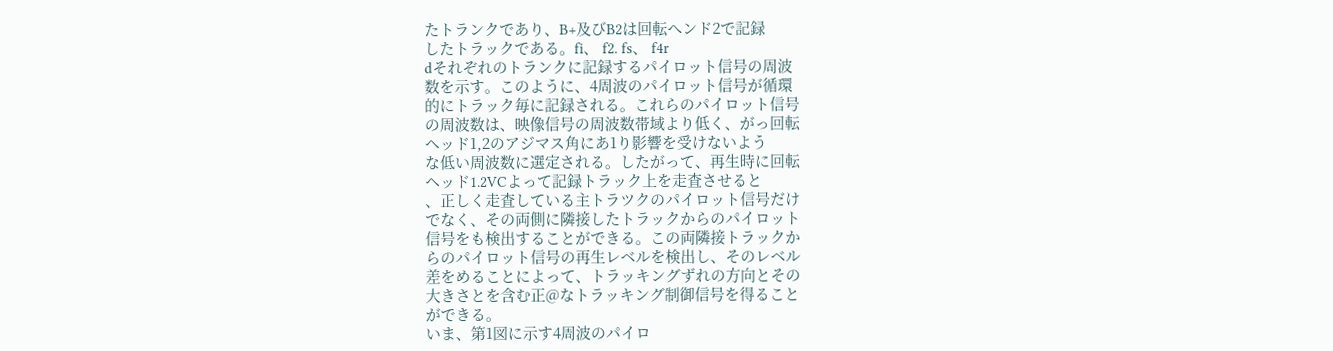たトランクであり、B+及びB2は回転へンド2で記録
したトラックである。fi、 f2. fs、 f4r
dそれぞれのトランクに記録するパイロット信号の周波
数を示す。このように、4周波のパイロット信号が循環
的にトラック毎に記録される。これらのパイロット信号
の周波数は、映像信号の周波数帯域より低く、がっ回転
ヘッド1,2のアジマス角にあ1り影響を受けないよう
な低い周波数に選定される。したがって、再生時に回転
ヘッド1.2VCよって記録トラック上を走査させると
、正しく走査している主トラツクのパイロット信号だけ
でなく、その両側に隣接したトラックからのパイロット
信号をも検出することができる。この両隣接トラックか
らのパイロット信号の再生レベルを検出し、そのレベル
差をめることによって、トラッキングずれの方向とその
大きさとを含む正@なトラッキング制御信号を得ること
ができる。
いま、第1図に示す4周波のパイロ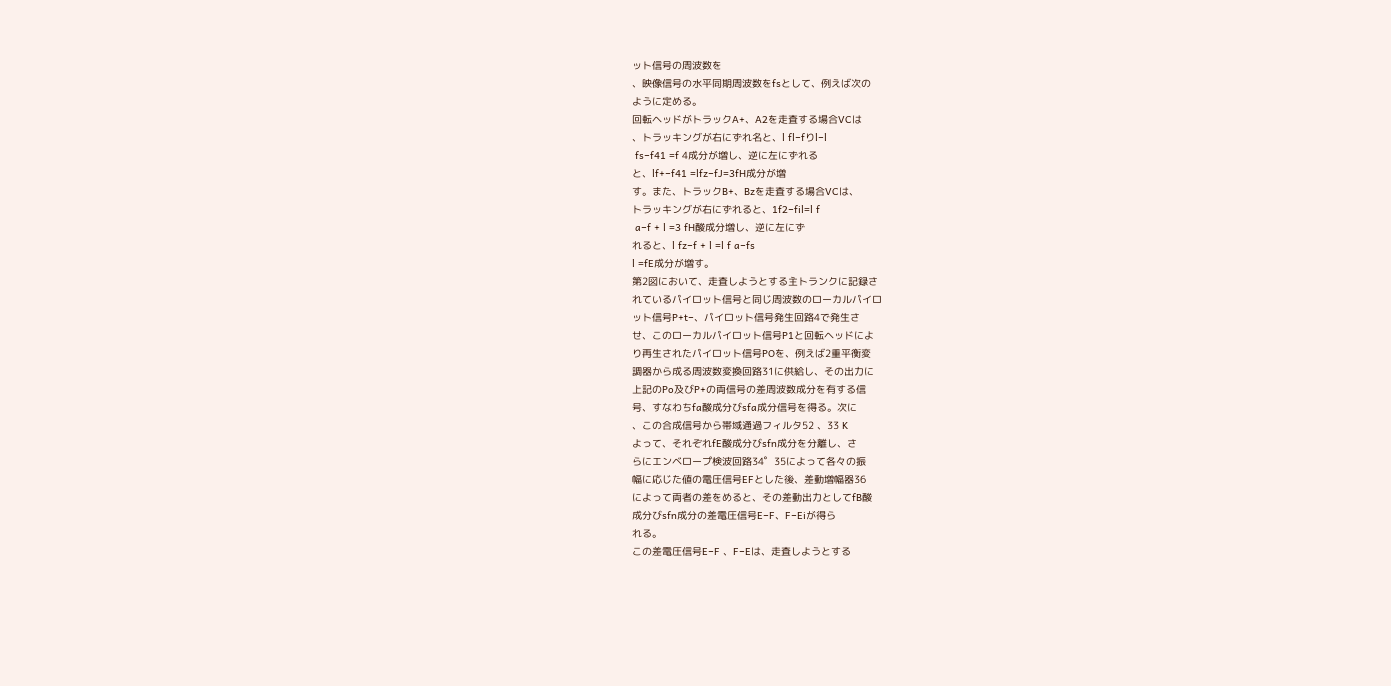ット信号の周波数を
、映像信号の水平同期周波数をfsとして、例えば次の
ように定める。
回転ヘッドがトラックA+、A2を走査する場合VCは
、トラッキングが右にずれ名と、l fl−fりl−l
 fs−f41 =f 4成分が増し、逆に左にずれる
と、lf+−f41 =lfz−fJ=3fH成分が増
す。また、トラックB+、Bzを走査する場合VCは、
トラッキングが右にずれると、1f2−fil=l f
 a−f + l =3 fH酸成分増し、逆に左にず
れると、l fz−f + l =l f a−fs
l =fE成分が増す。
第2図において、走査しようとする主トランクに記録さ
れているパイロット信号と同じ周波数のローカルパイロ
ット信号P+t−、パイロット信号発生回路4で発生さ
せ、このローカルパイロット信号P1と回転ヘッドによ
り再生されたパイロット信号POを、例えば2重平衡変
調器から成る周波数変換回路31に供給し、その出力に
上記のPo及びP+の両信号の差周波数成分を有する信
号、すなわちfa酸成分びsfa成分信号を得る。次に
、この合成信号から帯域通過フィルタ52 、33 K
よって、それぞれfE酸成分びsfn成分を分離し、さ
らにエンベロープ検波回路34゜35によって各々の振
幅に応じた値の電圧信号EFとした後、差動増幅器36
によって両者の差をめると、その差動出力としてfB酸
成分びsfn成分の差電圧信号E−F、F−Eiが得ら
れる。
この差電圧信号E−F 、F−Eは、走査しようとする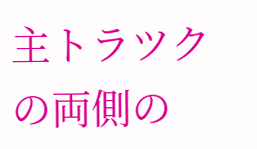主トラツクの両側の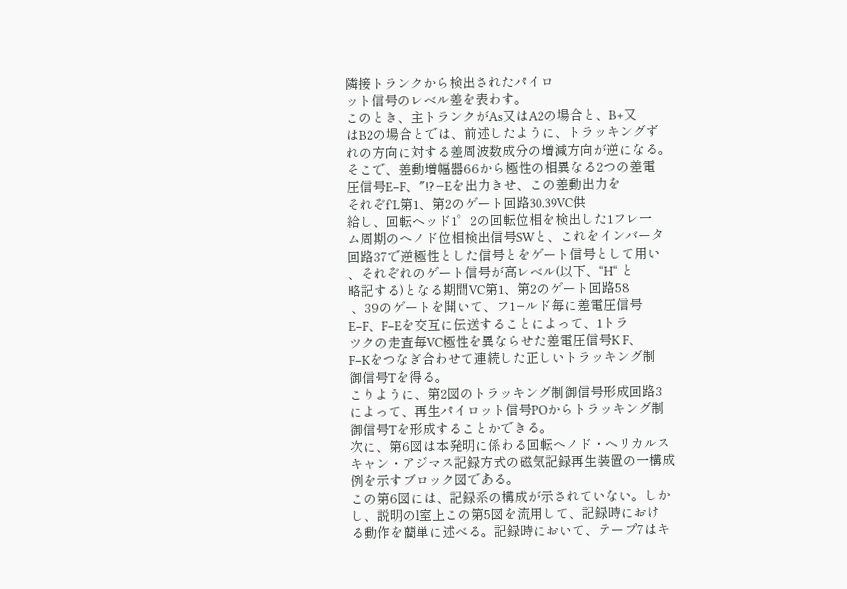隣接トランクから検出されたパイロ
ット信号のレベル差を表わす。
このとき、主トランクがAs又はA2の場合と、B+又
はB2の場合とでは、前述したように、トラッキングず
れの方向に対する差周波数成分の増減方向が逆になる。
そこで、差動増幅器66から極性の相異なる2つの差電
圧信号E−F、″!?−Eを出力きせ、この差動出力を
それぞf′L第1、第2のゲート回路30.39VC供
給し、回転ヘッド1゜2の回転位相を検出した1フレ一
ム周期のへノド位相検出信号SWと、これをインバータ
回路37で逆極性とした信号とをゲート信号として用い
、それぞれのゲート信号が高レベル(以下、“H“ と
略記する)となる期間VC第1、第2のゲート回路58
 、39のゲートを開いて、フ1−ルド毎に差電圧信号
E−F、F−Eを交互に伝送することによって、1トラ
ツクの走査毎VC極性を異ならせた差電圧信号K F、
F−Kをつなぎ合わせて連続した正しいトラッキング制
御信号Tを得る。
こりように、第2図のトラッキング制御信号形成回路3
によって、再生パイロット信号POからトラッキング制
御信号Tを形成することかできる。
次に、第6図は本発明に係わる回転へノド・ヘリカルス
キャン・アジマス記録方式の磁気記録再生装置の一構成
例を示すブロック図である。
この第6図には、記録系の構成が示されていない。しか
し、説明のl室上この第5図を流用して、記録時におけ
る動作を藺単に述べる。記録時において、テープ7はキ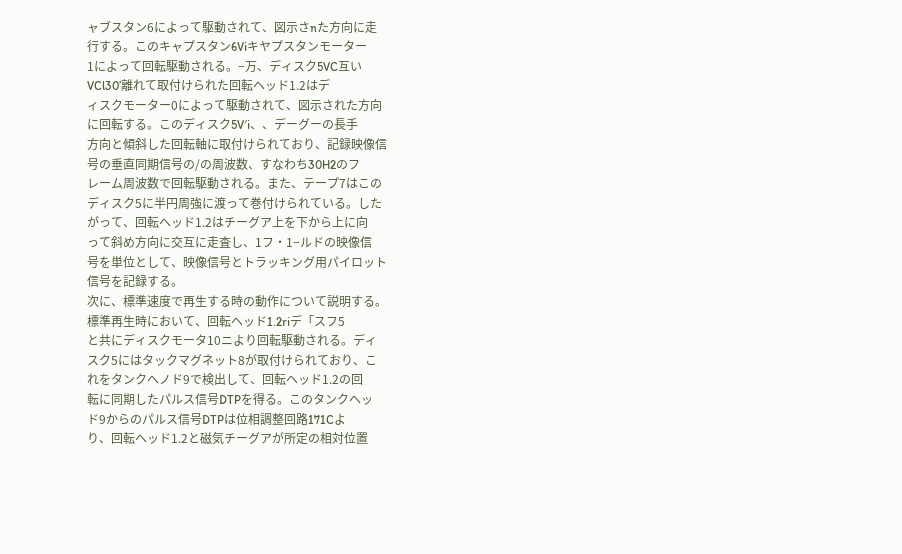ャブスタン6によって駆動されて、図示さnた方向に走
行する。このキャプスタン6Viキヤプスタンモーター
1によって回転駆動される。−万、ディスク5VC互い
VCl30’離れて取付けられた回転ヘッド1.2はデ
ィスクモーター0によって駆動されて、図示された方向
に回転する。このディスク5V′i、、デーグーの長手
方向と傾斜した回転軸に取付けられており、記録映像信
号の垂直同期信号の/の周波数、すなわち30H2のフ
レーム周波数で回転駆動される。また、テープ7はこの
ディスク5に半円周強に渡って巻付けられている。した
がって、回転ヘッド1.2はチーグア上を下から上に向
って斜め方向に交互に走査し、1フ・1−ルドの映像信
号を単位として、映像信号とトラッキング用パイロット
信号を記録する。
次に、標準速度で再生する時の動作について説明する。
標準再生時において、回転ヘッド1.2riデ「スフ5
と共にディスクモータ10ニより回転駆動される。ディ
スク5にはタックマグネット8が取付けられており、こ
れをタンクへノド9で検出して、回転ヘッド1.2の回
転に同期したパルス信号DTPを得る。このタンクヘッ
ド9からのパルス信号DTPは位相調整回路171Cよ
り、回転ヘッド1.2と磁気チーグアが所定の相対位置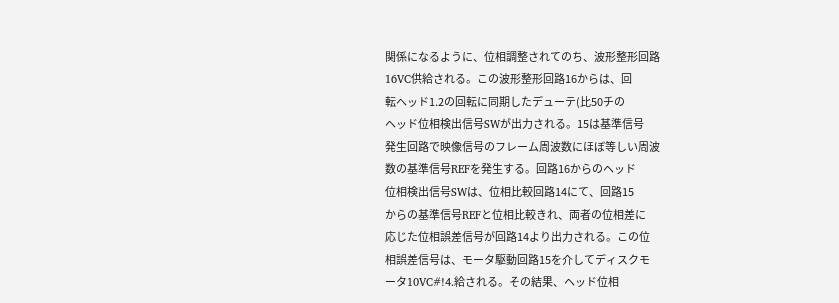関係になるように、位相調整されてのち、波形整形回路
16VC供給される。この波形整形回路16からは、回
転ヘッド1.2の回転に同期したデューテ(比50チの
ヘッド位相検出信号SWが出力される。15は基準信号
発生回路で映像信号のフレーム周波数にほぼ等しい周波
数の基準信号REFを発生する。回路16からのヘッド
位相検出信号SWは、位相比較回路14にて、回路15
からの基準信号REFと位相比較きれ、両者の位相差に
応じた位相誤差信号が回路14より出力される。この位
相誤差信号は、モータ駆動回路15を介してディスクモ
ータ10VC#!4.給される。その結果、ヘッド位相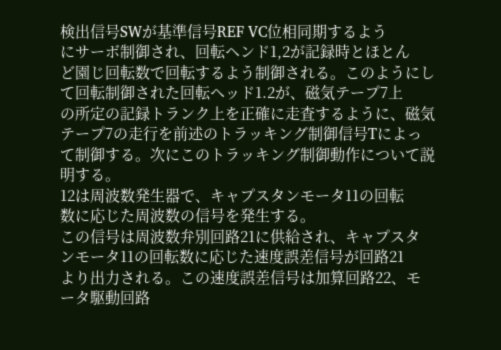検出信号SWが基準信号REF VC位相同期するよう
にサーボ制御され、回転ヘンド1,2が記録時とほとん
ど園じ回転数で回転するよう制御される。このようにし
て回転制御された回転ヘッド1.2が、磁気テープ7上
の所定の記録トランク上を正確に走査するように、磁気
テープ7の走行を前述のトラッキング制御信号Tによっ
て制御する。次にこのトラッキング制御動作について説
明する。
12は周波数発生器で、キャプスタンモータ11の回転
数に応じた周波数の信号を発生する。
この信号は周波数弁別回路21に供給され、キャプスタ
ンモータ11の回転数に応じた速度誤差信号が回路21
より出力される。この速度誤差信号は加算回路22、モ
ータ駆動回路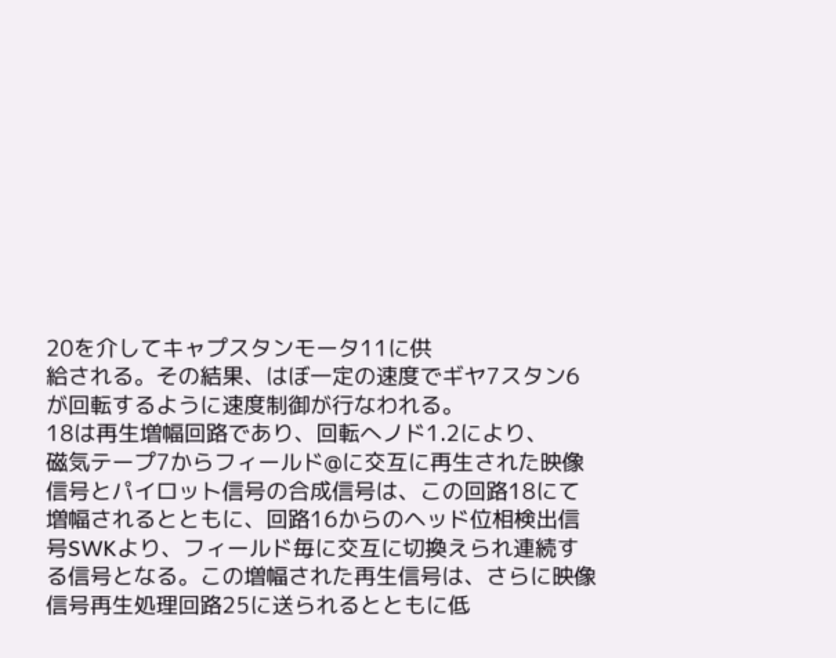20を介してキャプスタンモータ11に供
給される。その結果、はぼ一定の速度でギヤ7スタン6
が回転するように速度制御が行なわれる。
18は再生増幅回路であり、回転へノド1.2により、
磁気テープ7からフィールド@に交互に再生された映像
信号とパイロット信号の合成信号は、この回路18にて
増幅されるとともに、回路16からのヘッド位相検出信
号SWKより、フィールド毎に交互に切換えられ連続す
る信号となる。この増幅された再生信号は、さらに映像
信号再生処理回路25に送られるとともに低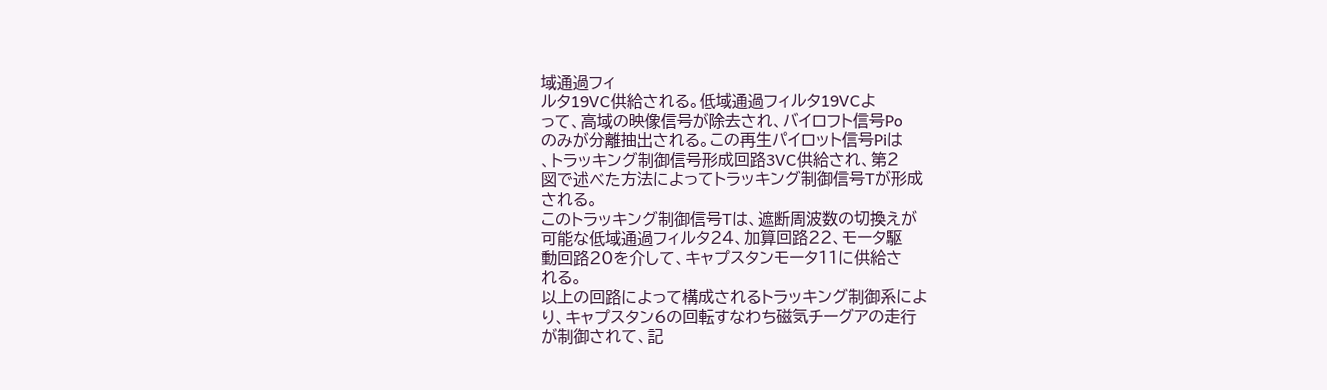域通過フィ
ルタ19VC供給される。低域通過フィルタ19VCよ
って、高域の映像信号が除去され、バイロフト信号Po
のみが分離抽出される。この再生パイロット信号Piは
、トラッキング制御信号形成回路3VC供給され、第2
図で述べた方法によってトラッキング制御信号Tが形成
される。
このトラッキング制御信号Tは、遮断周波数の切換えが
可能な低域通過フィルタ24、加算回路22、モータ駆
動回路20を介して、キャプスタンモータ11に供給さ
れる。
以上の回路によって構成されるトラッキング制御系によ
り、キャプスタン6の回転すなわち磁気チーグアの走行
が制御されて、記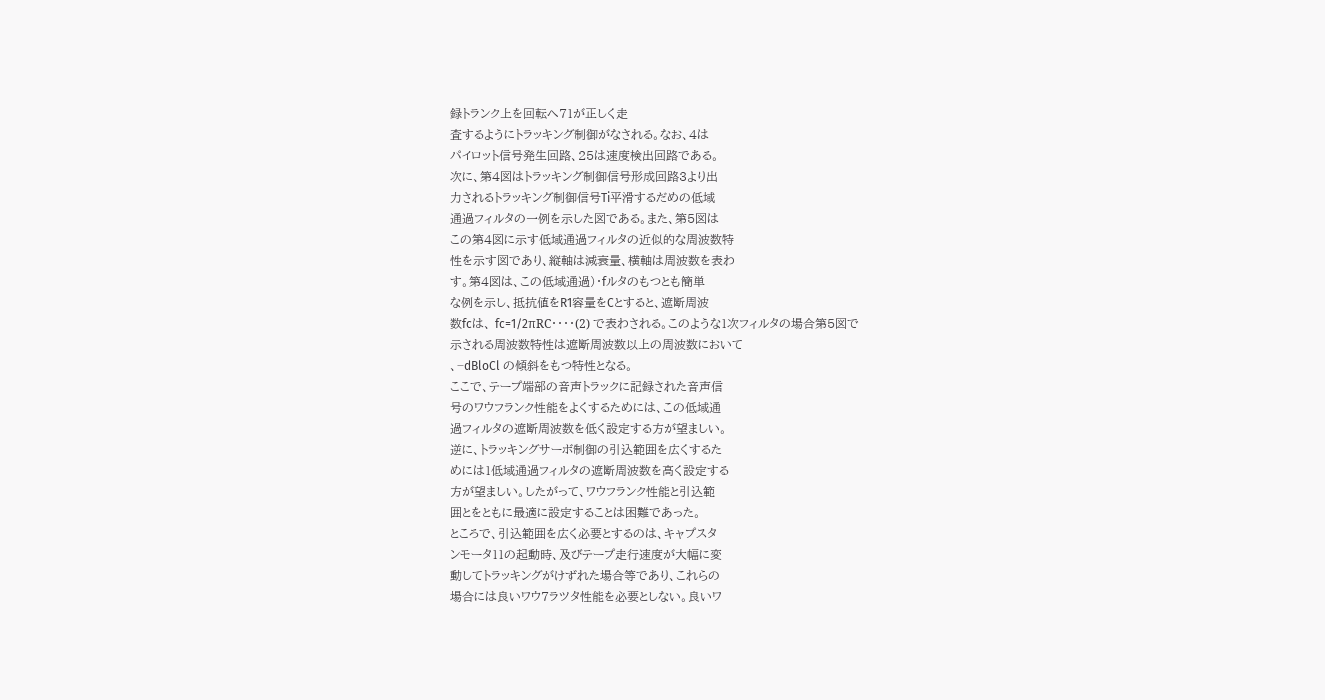録トランク上を回転へ71が正しく走
査するようにトラッキング制御がなされる。なお、4は
パイロット信号発生回路、25は速度検出回路である。
次に、第4図はトラッキング制御信号形成回路3より出
力されるトラッキング制御信号Ti平滑するだめの低域
通過フィルタの一例を示した図である。また、第5図は
この第4図に示す低域通過フィルタの近似的な周波数特
性を示す図であり、縦軸は減衰量、横軸は周波数を表わ
す。第4図は、この低域通過)・fルタのもつとも簡単
な例を示し、抵抗値をR1容量をCとすると、遮断周波
数fcは、 fc=1/2πRC・・・・(2) で表わされる。このような1次フィルタの場合第5図で
示される周波数特性は遮断周波数以上の周波数において
、−dBloCl の傾斜をもつ特性となる。
ここで、テープ端部の音声トラックに記録された音声信
号のワウフランク性能をよくするためには、この低域通
過フィルタの遮断周波数を低く設定する方が望ましい。
逆に、トラッキングサーボ制御の引込範囲を広くするた
めには1低域通過フィルタの遮断周波数を高く設定する
方が望ましい。したがって、ワウフランク性能と引込範
囲とをともに最適に設定することは困難であった。
ところで、引込範囲を広く必要とするのは、キャプスタ
ンモータ11の起動時、及びテープ走行速度が大幅に変
動してトラッキングがけずれた場合等であり、これらの
場合には良いワウ7ラツタ性能を必要としない。良いワ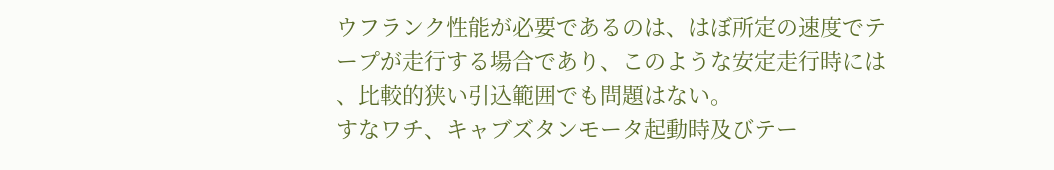ウフランク性能が必要であるのは、はぼ所定の速度でテ
ープが走行する場合であり、このような安定走行時には
、比較的狭い引込範囲でも問題はない。
すなワチ、キャブズタンモータ起動時及びテー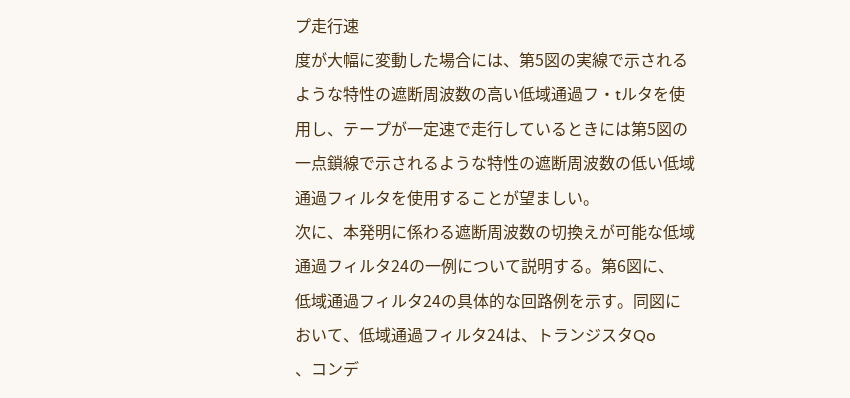プ走行速
度が大幅に変動した場合には、第5図の実線で示される
ような特性の遮断周波数の高い低域通過フ・tルタを使
用し、テープが一定速で走行しているときには第5図の
一点鎖線で示されるような特性の遮断周波数の低い低域
通過フィルタを使用することが望ましい。
次に、本発明に係わる遮断周波数の切換えが可能な低域
通過フィルタ24の一例について説明する。第6図に、
低域通過フィルタ24の具体的な回路例を示す。同図に
おいて、低域通過フィルタ24は、トランジスタQo
、コンデ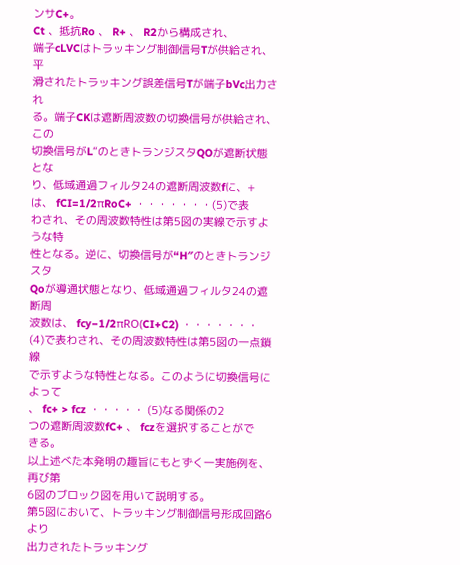ンサC+。
Ct 、抵抗Ro 、 R+ 、 R2から構成され、
端子cLVCはトラッキング制御信号Tが供給され、平
滑されたトラッキング誤差信号Tが端子bVc出力され
る。端子CKは遮断周波数の切換信号が供給され、この
切換信号がL“のときトランジスタQOが遮断状態とな
り、低域通過フィルタ24の遮断周波数fに、+は、 fCI=1/2πRoC+ ・・・・・・・(5)で表
わされ、その周波数特性は第5図の実線で示すような特
性となる。逆に、切換信号が“H″のときトランジスタ
Qoが導通状態となり、低域通過フィルタ24の遮断周
波数は、 fcy−1/2πRO(CI+C2) ・・・・・・・
(4)で表わされ、その周波数特性は第5図の一点鎖線
で示すような特性となる。このように切換信号によって
、 fc+ > fcz ・・・・・ (5)なる関係の2
つの遮断周波数fC+ 、 fczを選択することがで
きる。
以上述べた本発明の趣旨にもとずく一実施例を、再び第
6図のブロック図を用いて説明する。
第5図において、トラッキング制御信号形成回路6より
出力されたトラッキング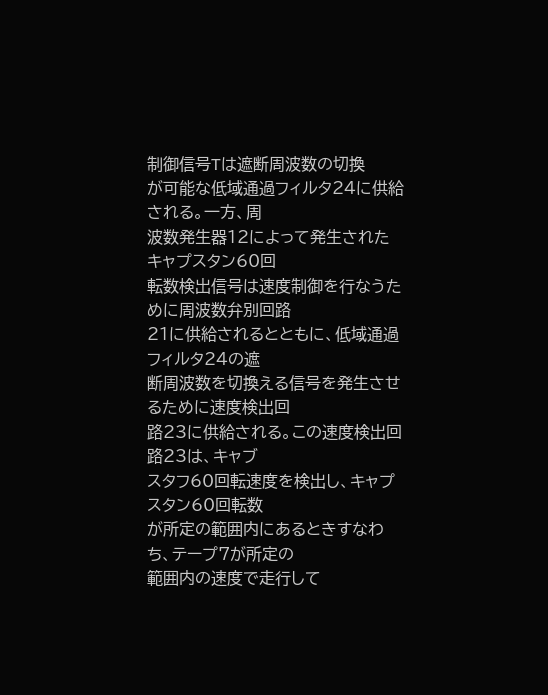制御信号Tは遮断周波数の切換
が可能な低域通過フィルタ24に供給される。一方、周
波数発生器12によって発生されたキャプスタン60回
転数検出信号は速度制御を行なうために周波数弁別回路
21に供給されるとともに、低域通過フィルタ24の遮
断周波数を切換える信号を発生させるために速度検出回
路23に供給される。この速度検出回路23は、キャブ
スタフ60回転速度を検出し、キャプスタン60回転数
が所定の範囲内にあるときすなわち、テープ7が所定の
範囲内の速度で走行して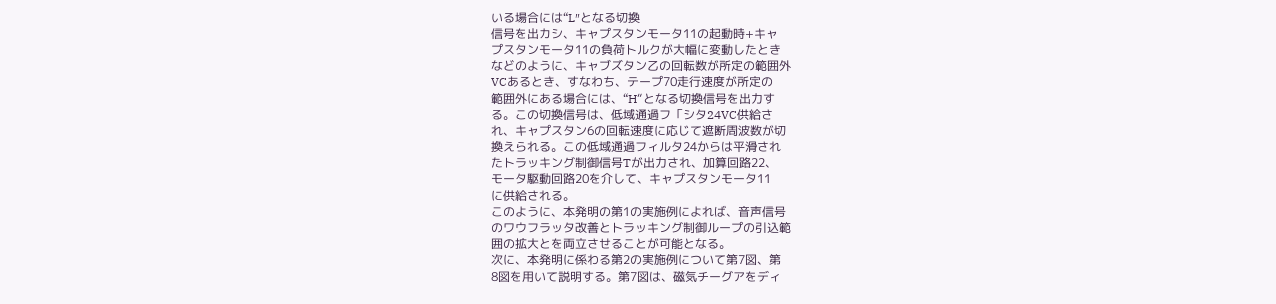いる場合には“L″となる切換
信号を出カシ、キャプスタンモータ11の起動時+キャ
プスタンモータ11の負荷トルクが大幅に変動したとき
などのように、キャブズタン乙の回転数が所定の範囲外
VCあるとき、すなわち、テープ70走行速度が所定の
範囲外にある場合には、“H“となる切換信号を出力す
る。この切換信号は、低域通過フ「シタ24VC供給さ
れ、キャプスタン6の回転速度に応じて遮断周波数が切
換えられる。この低域通過フィルタ24からは平滑され
たトラッキング制御信号Tが出力され、加算回路22、
モータ駆動回路20を介して、キャプスタンモータ11
に供給される。
このように、本発明の第1の実施例によれば、音声信号
のワウフラッタ改善とトラッキング制御ループの引込範
囲の拡大とを両立させることが可能となる。
次に、本発明に係わる第2の実施例について第7図、第
8図を用いて説明する。第7図は、磁気チーグアをディ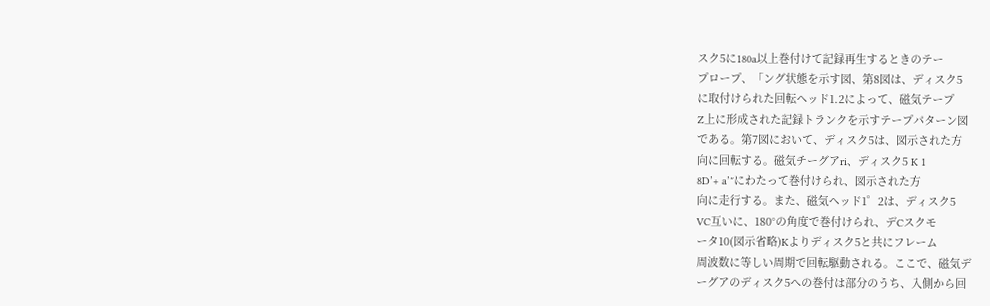スク5に180a以上巻付けて記録再生するときのテー
プロープ、「ング状態を示す図、第8図は、ディスク5
に取付けられた回転ヘッド1.2によって、磁気テープ
Z上に形成された記録トランクを示すテープパターン図
である。第7図において、ディスク5は、図示された方
向に回転する。磁気チーグアri、ディスク5 K 1
8D’+ a’″にわたって巻付けられ、図示された方
向に走行する。また、磁気ヘッド1゜2は、ディスク5
VC互いに、180°の角度で巻付けられ、デCスクモ
ータ10(図示省略)Kよりディスク5と共にフレーム
周波数に等しい周期で回転駆動される。ここで、磁気デ
ーグアのディスク5への巻付は部分のうち、入側から回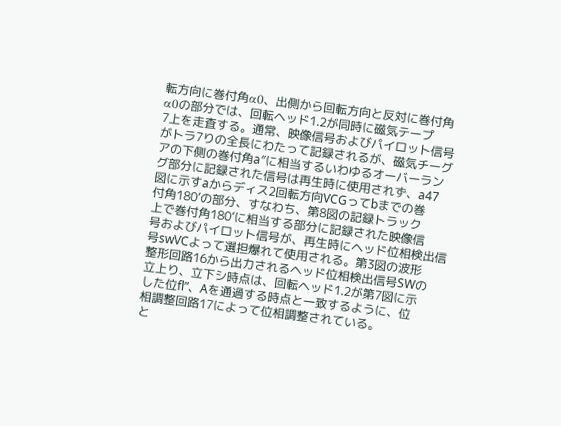転方向に巻付角α0、出側から回転方向と反対に巻付角
α0の部分では、回転ヘッド1.2が同時に磁気テープ
7上を走査する。通常、映像信号およびパイロット信号
がトラ7りの全長にわたって記録されるが、磁気チーグ
アの下側の巻付角a″に相当するいわゆるオーバーラン
グ部分に記録された信号は再生時に使用されず、a47
図に示すaからディス2回転方向VCGってbまでの巻
付角180’の部分、すなわち、第8図の記録トラック
上で巻付角180’に相当する部分に記録された映像信
号およびパイロット信号が、再生時にヘッド位相検出信
号swVCよって選担爆れて使用される。第3図の波形
整形回路16から出力されるヘッド位相検出信号SWの
立上り、立下シ時点は、回転ヘッド1.2が第7図に示
した位fl”、Aを通過する時点と一致するように、位
相調整回路17によって位相調整されている。
と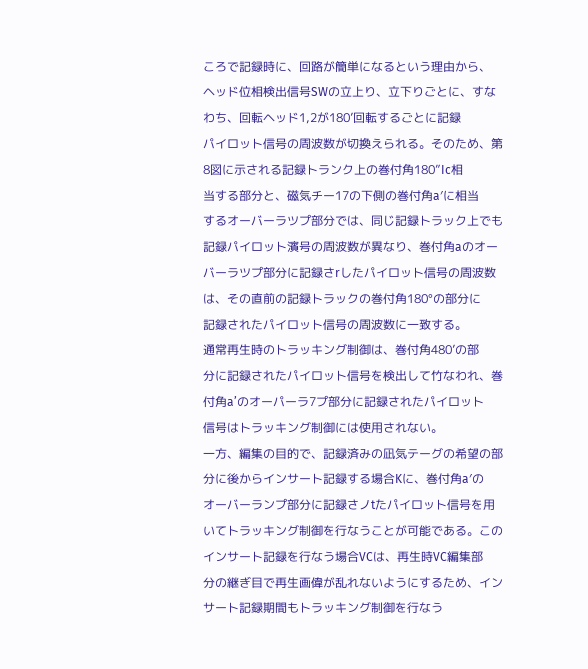ころで記録時に、回路が簡単になるという理由から、
ヘッド位相検出信号SWの立上り、立下りごとに、すな
わち、回転ヘッド1,2が180’回転するごとに記録
パイロット信号の周波数が切換えられる。そのため、第
8図に示される記録トランク上の巻付角180”Ic相
当する部分と、磁気チー17の下側の巻付角a′に相当
するオーバーラツプ部分では、同じ記録トラック上でも
記録パイロット濱号の周波数が異なり、巻付角aのオー
バーラツプ部分に記録さrしたパイロット信号の周波数
は、その直前の記録トラックの巻付角180°の部分に
記録されたパイロット信号の周波数に一致する。
通常再生時のトラッキング制御は、巻付角480’の部
分に記録されたパイロット信号を検出して竹なわれ、巻
付角a’のオーパーラ7プ部分に記録されたパイロット
信号はトラッキング制御には使用されない。
一方、編集の目的で、記録済みの凪気テーグの希望の部
分に後からインサート記録する場合Kに、巻付角a′の
オーバーランプ部分に記録さノtたパイロット信号を用
いてトラッキング制御を行なうことが可能である。この
インサート記録を行なう場合VCは、再生時VC編集部
分の継ぎ目で再生画偉が乱れないようにするため、イン
サート記録期間もトラッキング制御を行なう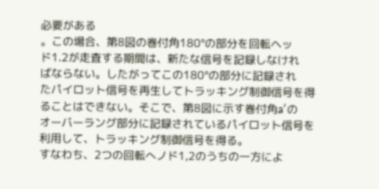必要がある
。この場合、第8図の巻付角180°の部分を回転ヘッ
ド1.2が走査する期間は、新たな信号を記録しなけれ
ばならない。したがってこの180°の部分に記録され
たパイロット信号を再生してトラッキング制御信号を得
ることはできない。そこで、第8図に示す巻付角a′の
オーバーラング部分に記録されているパイロット信号を
利用して、トラッキング制御信号を得る。
すなわち、2つの回転へノド1,2のうちの一方によ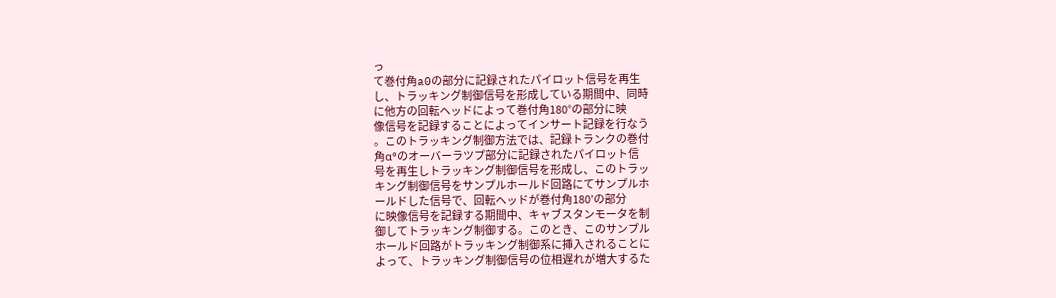っ
て巻付角a0の部分に記録されたパイロット信号を再生
し、トラッキング制御信号を形成している期間中、同時
に他方の回転ヘッドによって巻付角180°の部分に映
像信号を記録することによってインサート記録を行なう
。このトラッキング制御方法では、記録トランクの巻付
角α°のオーバーラツプ部分に記録されたパイロット信
号を再生しトラッキング制御信号を形成し、このトラッ
キング制御信号をサンプルホールド回路にてサンプルホ
ールドした信号で、回転ヘッドが巻付角180’の部分
に映像信号を記録する期間中、キャブスタンモータを制
御してトラッキング制御する。このとき、このサンプル
ホールド回路がトラッキング制御系に挿入されることに
よって、トラッキング制御信号の位相遅れが増大するた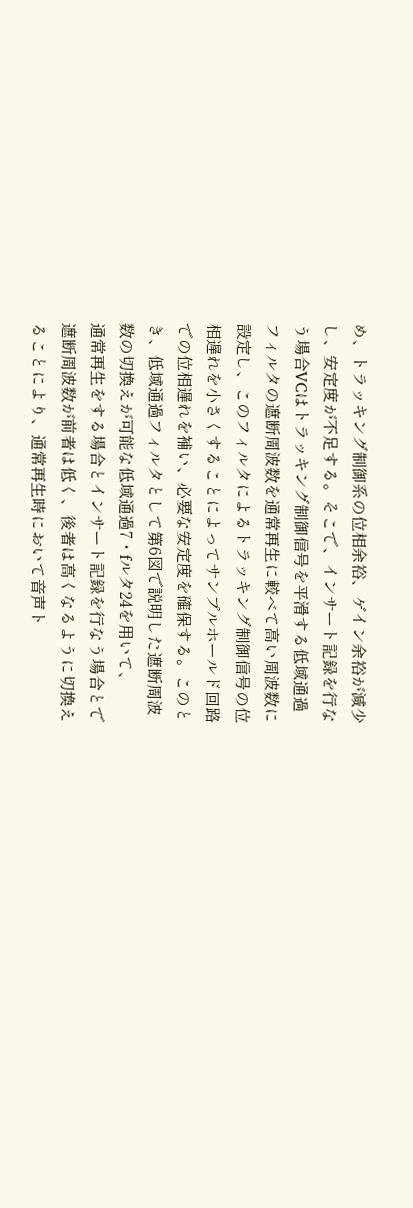め、トラッキング制御系の位相余裕、ゲイン余裕が減少
し、安定度が不足する。そこで、インサート記録を行な
う場合VCはトラッキング制御信号を平滑する低域通過
フィルタの遮断周波数を通常再生に較べて高い周波数に
設定し、このフィルタによるトラッキング制御信号の位
相遅れを小さくすることによってサンプルホールド回路
での位相遅れを補い、必要な安定度を確保する。このと
き、低域通過フィルタとして第6図で説明した遮断周波
数の切換えが可能な低域通過7・fルタ24を用いて、
通常再生をする場合とインサート記録を行なう場合とで
遮断周波数が前者は低く、後者は高くなるように切換え
ることにより、通常再生時において音声ト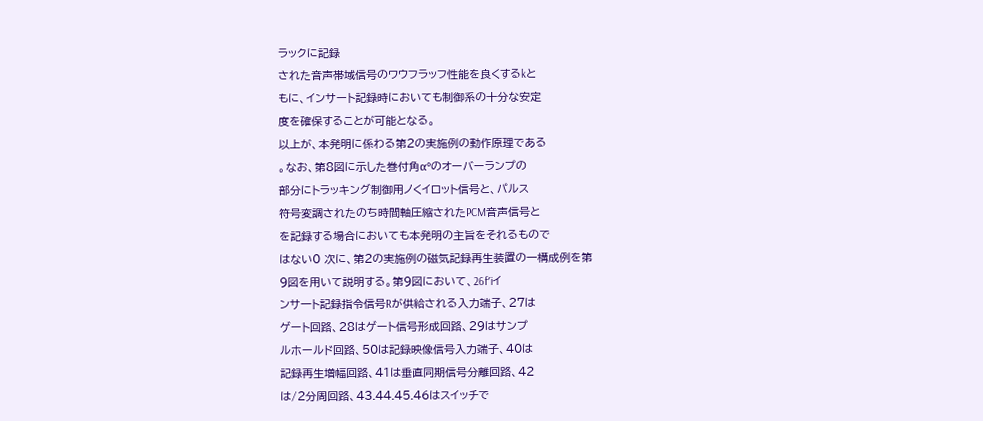ラックに記録
された音声帯域信号のワウフラッフ性能を良くするkと
もに、インサート記録時においても制御系の十分な安定
度を確保することが可能となる。
以上が、本発明に係わる第2の実施例の動作原理である
。なお、第8図に示した巻付角α°のオーバーランプの
部分にトラッキング制御用ノくイロット信号と、パルス
符号変調されたのち時間軸圧縮されたPCM音声信号と
を記録する場合においても本発明の主旨をそれるもので
はない0 次に、第2の実施例の磁気記録再生装置の一構成例を第
9図を用いて説明する。第9図において、26f′iイ
ンサ一ト記録指令信号Rが供給される入力端子、27は
ゲート回路、28はゲート信号形成回路、29はサンプ
ルホールド回路、50は記録映像信号入力端子、40は
記録再生増幅回路、41は垂直同期信号分離回路、42
は/2分周回路、43.44.45.46はスイッチで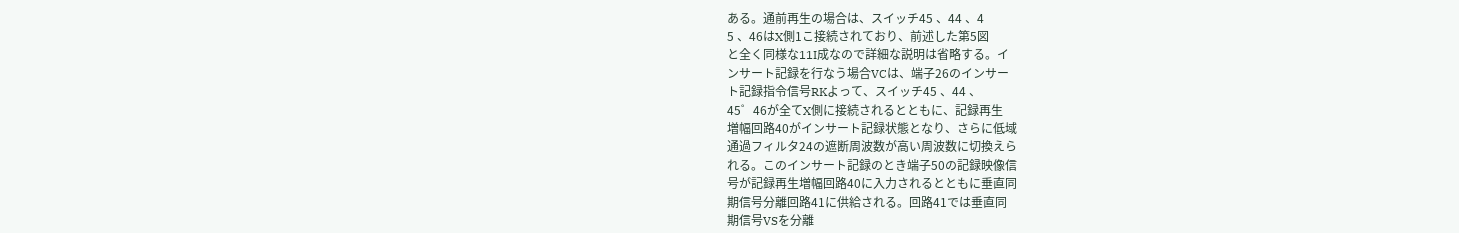ある。通前再生の場合は、スイッチ45 、44 、4
5 、46はX側1こ接続されており、前述した第5図
と全く同様な11I成なので詳細な説明は省略する。イ
ンサート記録を行なう場合VCは、端子26のインサー
ト記録指令信号RKよって、スイッチ45 、44 、
45゜46が全てX側に接続されるとともに、記録再生
増幅回路40がインサート記録状態となり、さらに低域
通過フィルタ24の遮断周波数が高い周波数に切換えら
れる。このインサート記録のとき端子50の記録映像信
号が記録再生増幅回路40に入力されるとともに垂直同
期信号分離回路41に供給される。回路41では垂直同
期信号VSを分離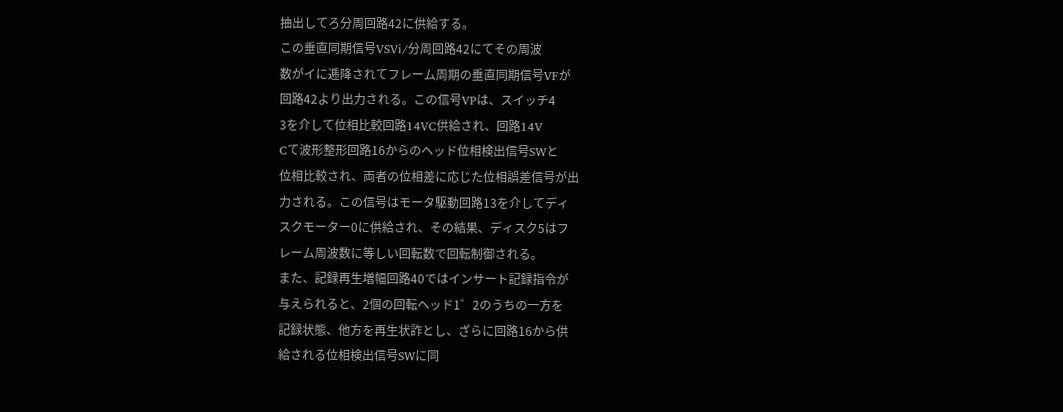抽出してろ分周回路42に供給する。
この垂直同期信号VSVi/分周回路42にてその周波
数がイに逓降されてフレーム周期の垂直同期信号VFが
回路42より出力される。この信号VPは、スイッチ4
3を介して位相比較回路14VC供給され、回路14V
Cて波形整形回路16からのヘッド位相検出信号SWと
位相比較され、両者の位相差に応じた位相誤差信号が出
力される。この信号はモータ駆動回路13を介してディ
スクモーター0に供給され、その結果、ディスク5はフ
レーム周波数に等しい回転数で回転制御される。
また、記録再生増幅回路40ではインサート記録指令が
与えられると、2個の回転ヘッド1゜2のうちの一方を
記録状態、他方を再生状詐とし、ざらに回路16から供
給される位相検出信号SWに同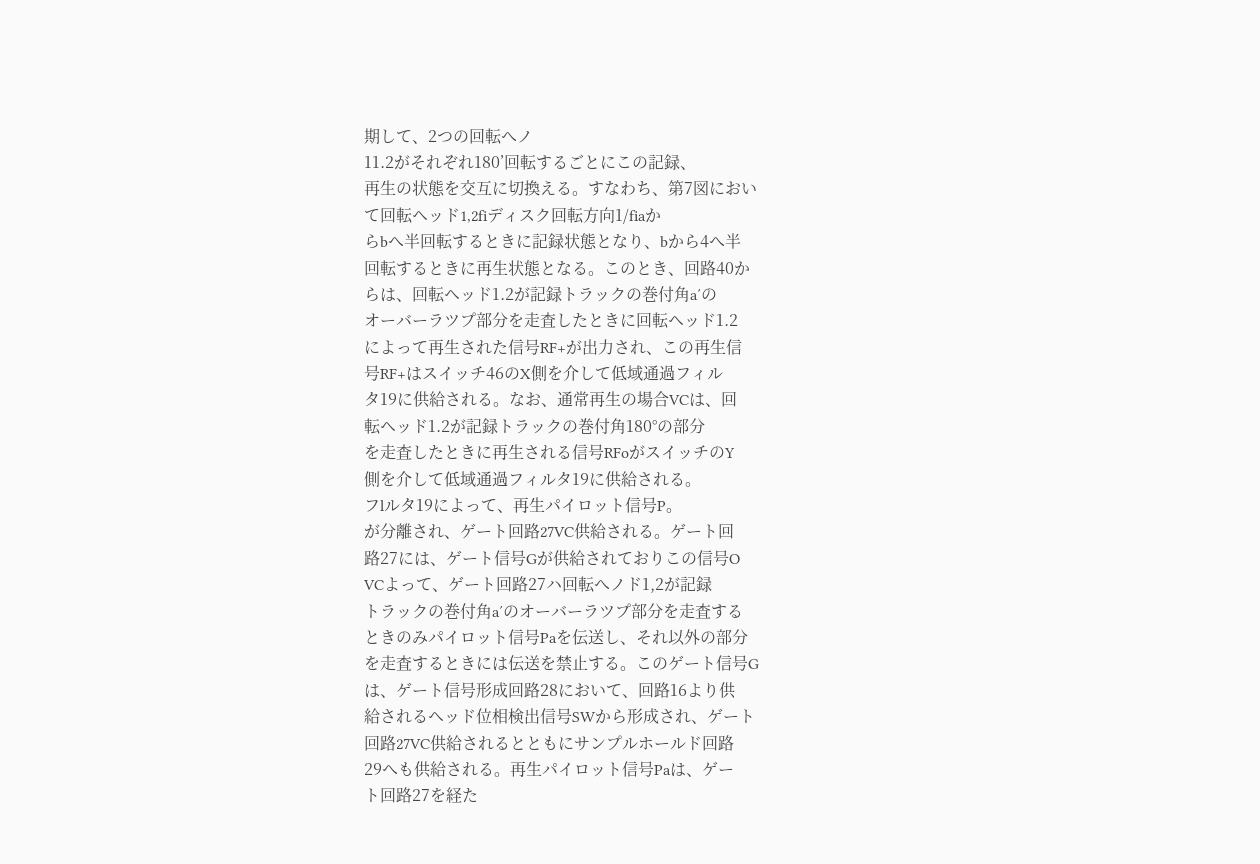期して、2つの回転へノ
11.2がそれぞれ180’回転するごとにこの記録、
再生の状態を交互に切換える。すなわち、第7図におい
て回転ヘッド1,2fiディスク回転方向1/fiaか
らbへ半回転するときに記録状態となり、bから4へ半
回転するときに再生状態となる。このとき、回路40か
らは、回転ヘッド1.2が記録トラックの巻付角a′の
オーバーラツプ部分を走査したときに回転ヘッド1.2
によって再生された信号RF+が出力され、この再生信
号RF+はスイッチ46のX側を介して低域通過フィル
タ19に供給される。なお、通常再生の場合VCは、回
転ヘッド1.2が記録トラックの巻付角180°の部分
を走査したときに再生される信号RFoがスイッチのY
側を介して低域通過フィルタ19に供給される。
フlルタ19によって、再生パイロット信号P。
が分離され、ゲート回路27VC供給される。ゲート回
路27には、ゲート信号Gが供給されておりこの信号O
VCよって、ゲート回路27ハ回転へノド1,2が記録
トラックの巻付角a′のオーバーラツプ部分を走査する
ときのみパイロット信号Paを伝送し、それ以外の部分
を走査するときには伝送を禁止する。このゲート信号G
は、ゲート信号形成回路28において、回路16より供
給されるヘッド位相検出信号SWから形成され、ゲート
回路27VC供給されるとともにサンプルホールド回路
29へも供給される。再生パイロット信号Paは、ゲー
ト回路27を経た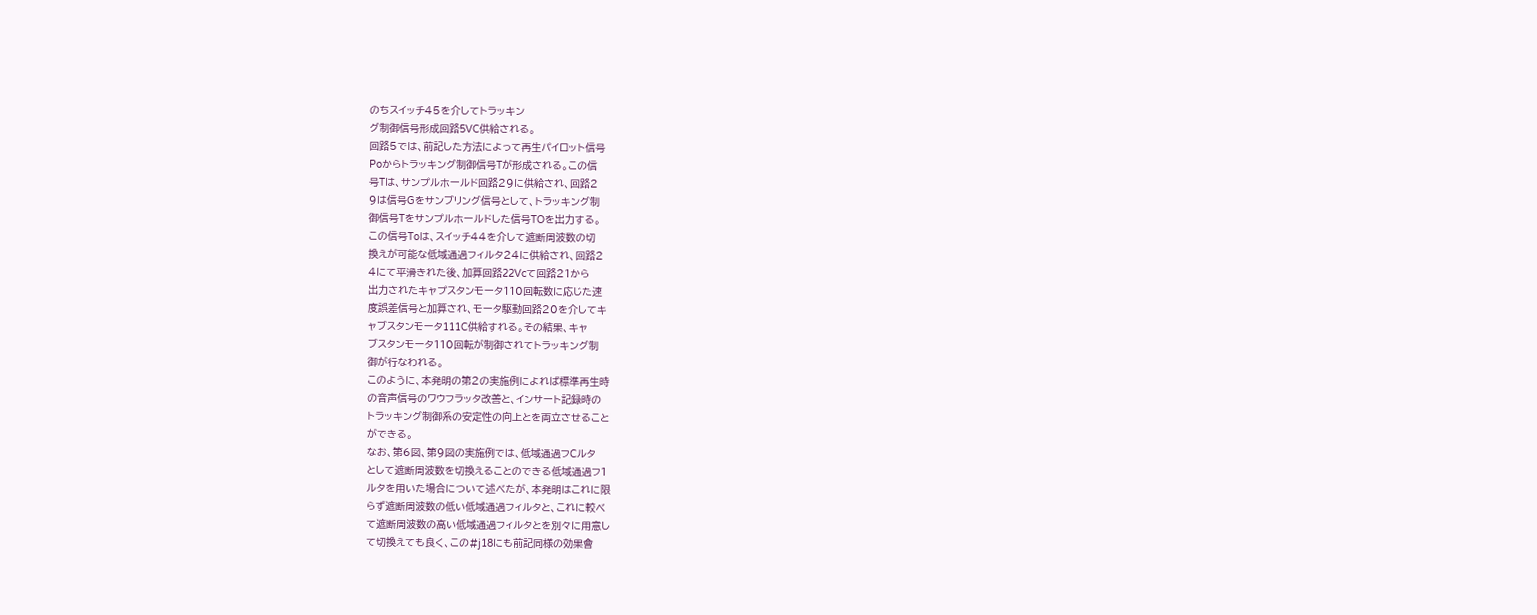のちスイッチ45を介してトラッキン
グ制御信号形成回路5VC供給される。
回路5では、前記した方法によって再生パイロット信号
Poからトラッキング制御信号Tが形成される。この信
号Tは、サンプルホールド回路29に供給され、回路2
9は信号Gをサンブリング信号として、トラッキング制
御信号Tをサンプルホールドした信号TOを出力する。
この信号Toは、スイッチ44を介して遮断周波数の切
換えが可能な低域通過フィルタ24に供給され、回路2
4にて平滑きれた後、加算回路22Vcて回路21から
出力されたキャプスタンモータ110回転数に応じた速
度誤差信号と加算され、モータ駆動回路20を介してキ
ャブスタンモータ111C供給すれる。その結果、キャ
ブスタンモータ110回転が制御されてトラッキング制
御が行なわれる。
このように、本発明の第2の実施例によれば標準再生時
の音声信号のワウフラッタ改善と、インサート記録時の
トラッキング制御系の安定性の向上とを両立させること
ができる。
なお、第6図、第9図の実施例では、低域通過フCルタ
として遮断周波数を切換えることのできる低域通過フ1
ルタを用いた場合について述べたが、本発明はこれに限
らず遮断周波数の低い低域通過フィルタと、これに較べ
て遮断周波数の高い低域通過フィルタとを別々に用意し
て切換えても良く、この#j18にも前記同様の効果會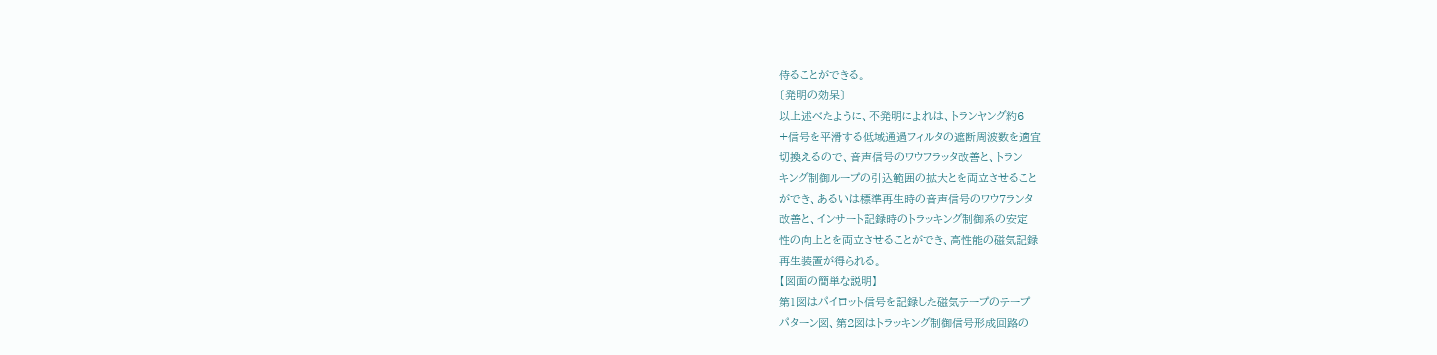侍ることができる。
〔発明の効呆〕
以上述べたように、不発明によれは、トランヤング約6
+信号を平滑する低域通過フィルタの遮断周波数を適宜
切換えるので、音声信号のワウフラッタ改善と、トラン
キング制御ループの引込範囲の拡大とを両立させること
ができ、あるいは標準再生時の音声信号のワウ7ランタ
改善と、インサート記録時のトラッキング制御系の安定
性の向上とを両立させることができ、高性能の磁気記録
再生装置が得られる。
【図面の簡単な説明】
第1図はパイロット信号を記録した磁気テープのテープ
パターン図、第2図はトラッキング制御信号形成回路の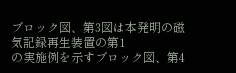ブロック図、第3図は本発明の磁気記録再生装置の第1
の実施例を示すブロック図、第4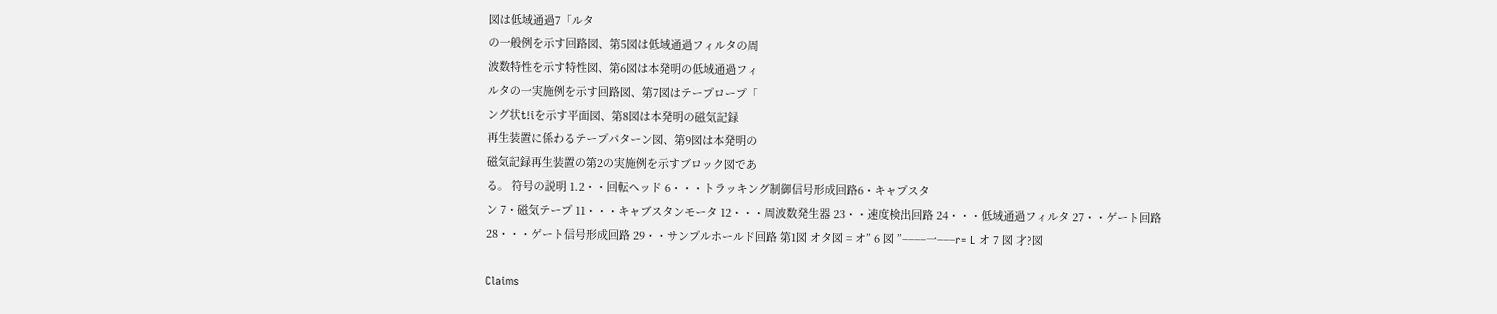図は低域通過7「ルタ
の一般例を示す回路図、第5図は低域通過フィルタの周
波数特性を示す特性図、第6図は本発明の低域通過フィ
ルタの一実施例を示す回路図、第7図はテープロープ「
ング状t!iを示す平面図、第8図は本発明の磁気記録
再生装置に係わるテープパターン図、第9図は本発明の
磁気記録再生装置の第2の実施例を示すブロック図であ
る。 符号の説明 1.2・・回転ヘッド 6・・・トラッキング制御信号形成回路6・キャプスタ
ン 7・磁気テープ 11・・・キャブスタンモータ 12・・・周波数発生器 23・・速度検出回路 24・・・低域通過フィルタ 27・・ゲート回路 28・・・ゲート信号形成回路 29・・サンプルホールド回路 第1図 オタ図 = オ” 6 図 ”−−−−一−−−r= L オ 7 図 才?図

Claims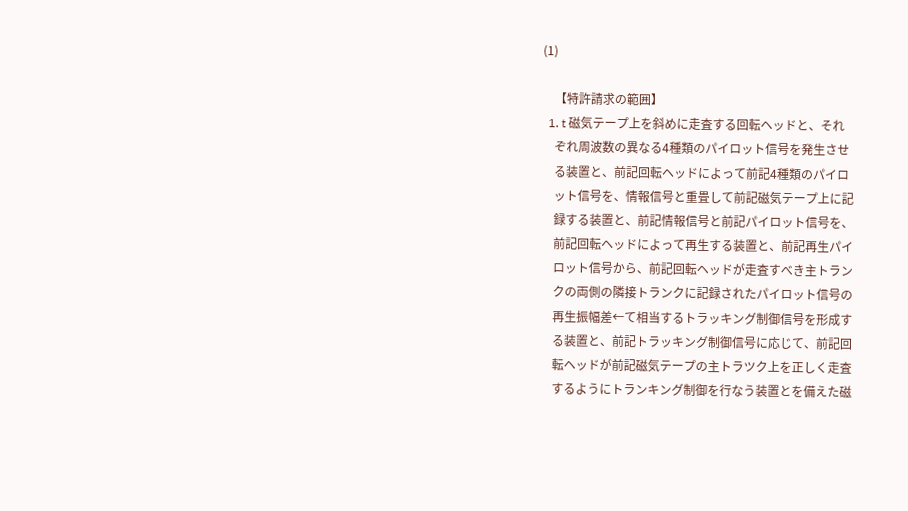(1)

    【特許請求の範囲】
  1. t 磁気テープ上を斜めに走査する回転ヘッドと、それ
    ぞれ周波数の異なる4種類のパイロット信号を発生させ
    る装置と、前記回転ヘッドによって前記4種類のパイロ
    ット信号を、情報信号と重畳して前記磁気テープ上に記
    録する装置と、前記情報信号と前記パイロット信号を、
    前記回転ヘッドによって再生する装置と、前記再生パイ
    ロット信号から、前記回転ヘッドが走査すべき主トラン
    クの両側の隣接トランクに記録されたパイロット信号の
    再生振幅差←て相当するトラッキング制御信号を形成す
    る装置と、前記トラッキング制御信号に応じて、前記回
    転ヘッドが前記磁気テープの主トラツク上を正しく走査
    するようにトランキング制御を行なう装置とを備えた磁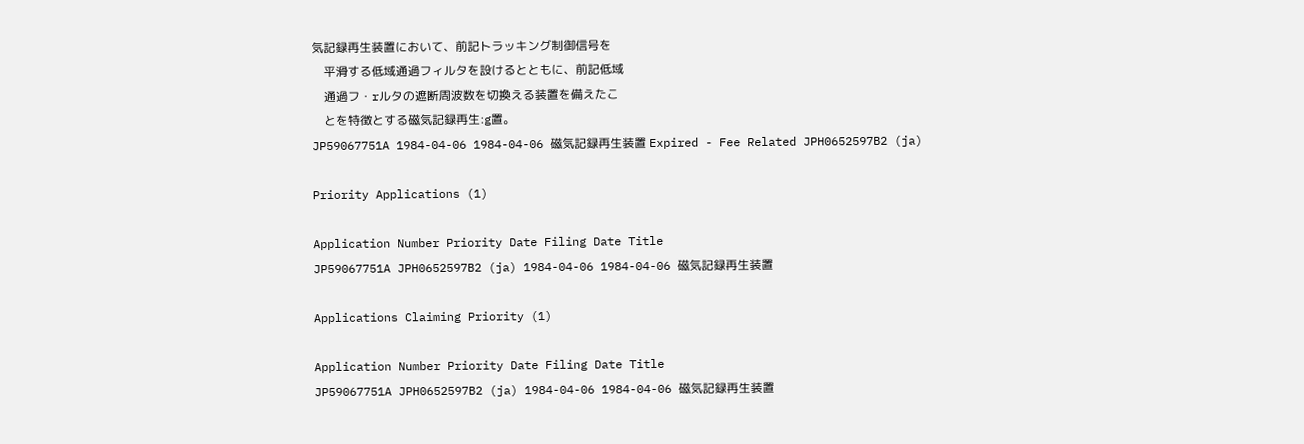気記録再生装置において、前記トラッキング制御信号を
    平滑する低域通過フィルタを設けるとともに、前記低域
    通過フ・rルタの遮断周波数を切換える装置を備えたこ
    とを特徴とする磁気記録再生:g置。
JP59067751A 1984-04-06 1984-04-06 磁気記録再生装置 Expired - Fee Related JPH0652597B2 (ja)

Priority Applications (1)

Application Number Priority Date Filing Date Title
JP59067751A JPH0652597B2 (ja) 1984-04-06 1984-04-06 磁気記録再生装置

Applications Claiming Priority (1)

Application Number Priority Date Filing Date Title
JP59067751A JPH0652597B2 (ja) 1984-04-06 1984-04-06 磁気記録再生装置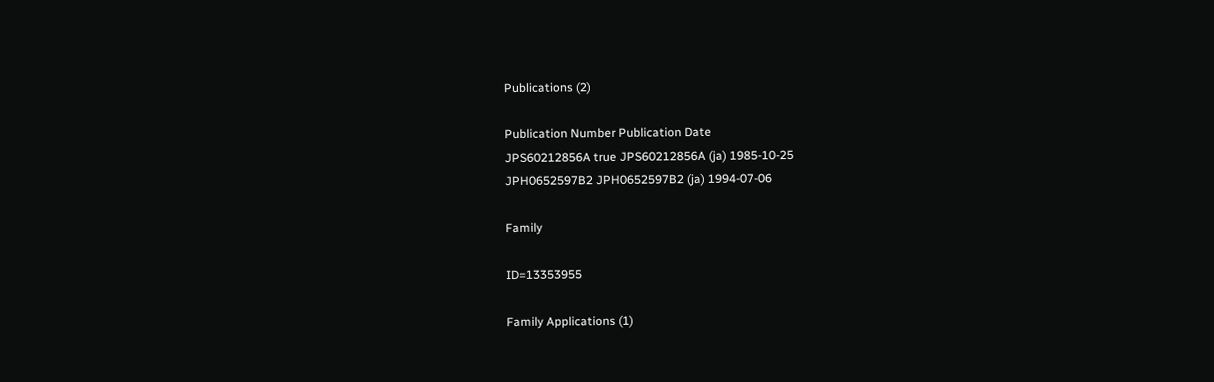Publications (2)

Publication Number Publication Date
JPS60212856A true JPS60212856A (ja) 1985-10-25
JPH0652597B2 JPH0652597B2 (ja) 1994-07-06

Family

ID=13353955

Family Applications (1)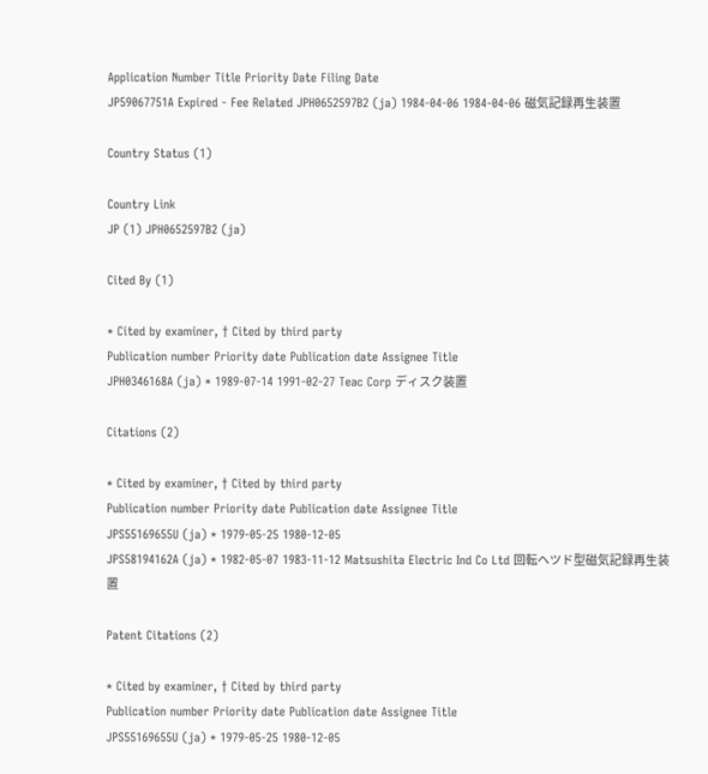Application Number Title Priority Date Filing Date
JP59067751A Expired - Fee Related JPH0652597B2 (ja) 1984-04-06 1984-04-06 磁気記録再生装置

Country Status (1)

Country Link
JP (1) JPH0652597B2 (ja)

Cited By (1)

* Cited by examiner, † Cited by third party
Publication number Priority date Publication date Assignee Title
JPH0346168A (ja) * 1989-07-14 1991-02-27 Teac Corp ディスク装置

Citations (2)

* Cited by examiner, † Cited by third party
Publication number Priority date Publication date Assignee Title
JPS55169655U (ja) * 1979-05-25 1980-12-05
JPS58194162A (ja) * 1982-05-07 1983-11-12 Matsushita Electric Ind Co Ltd 回転ヘツド型磁気記録再生装置

Patent Citations (2)

* Cited by examiner, † Cited by third party
Publication number Priority date Publication date Assignee Title
JPS55169655U (ja) * 1979-05-25 1980-12-05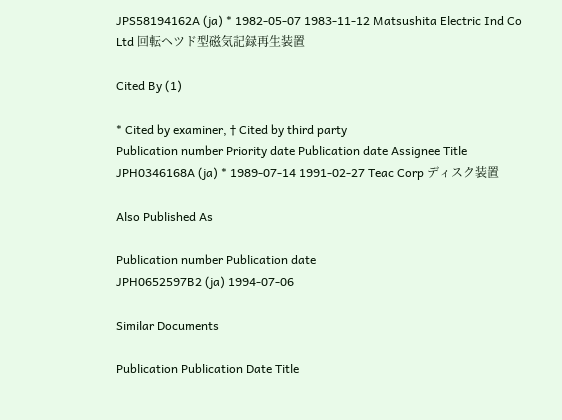JPS58194162A (ja) * 1982-05-07 1983-11-12 Matsushita Electric Ind Co Ltd 回転ヘツド型磁気記録再生装置

Cited By (1)

* Cited by examiner, † Cited by third party
Publication number Priority date Publication date Assignee Title
JPH0346168A (ja) * 1989-07-14 1991-02-27 Teac Corp ディスク装置

Also Published As

Publication number Publication date
JPH0652597B2 (ja) 1994-07-06

Similar Documents

Publication Publication Date Title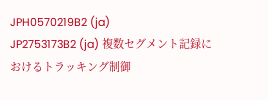JPH0570219B2 (ja)
JP2753173B2 (ja) 複数セグメント記録におけるトラッキング制御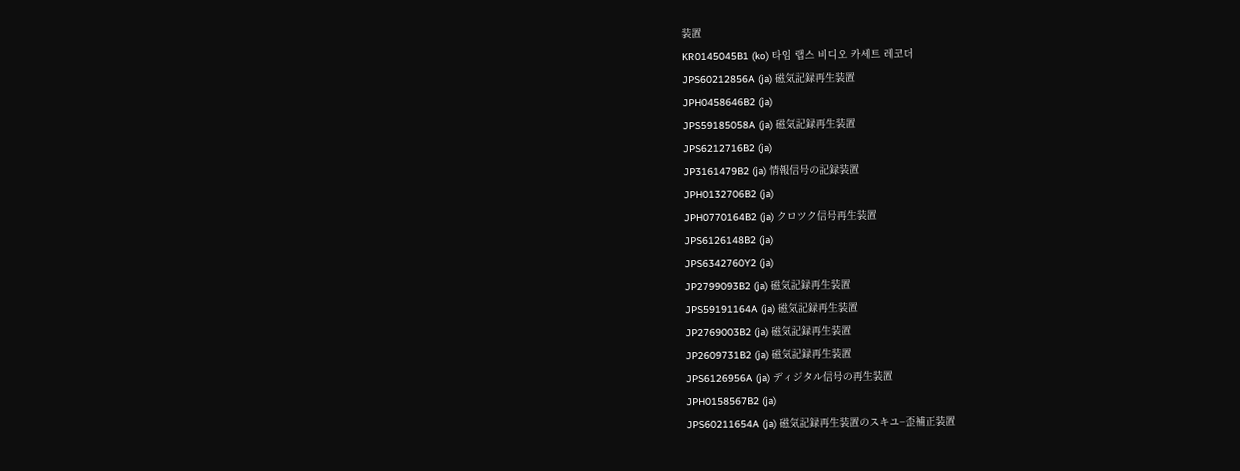装置
KR0145045B1 (ko) 타임 랩스 비디오 카세트 레코더
JPS60212856A (ja) 磁気記録再生装置
JPH0458646B2 (ja)
JPS59185058A (ja) 磁気記録再生装置
JPS6212716B2 (ja)
JP3161479B2 (ja) 情報信号の記録装置
JPH0132706B2 (ja)
JPH0770164B2 (ja) クロツク信号再生装置
JPS6126148B2 (ja)
JPS6342760Y2 (ja)
JP2799093B2 (ja) 磁気記録再生装置
JPS59191164A (ja) 磁気記録再生装置
JP2769003B2 (ja) 磁気記録再生装置
JP2609731B2 (ja) 磁気記録再生装置
JPS6126956A (ja) ディジタル信号の再生装置
JPH0158567B2 (ja)
JPS60211654A (ja) 磁気記録再生装置のスキユ−歪補正装置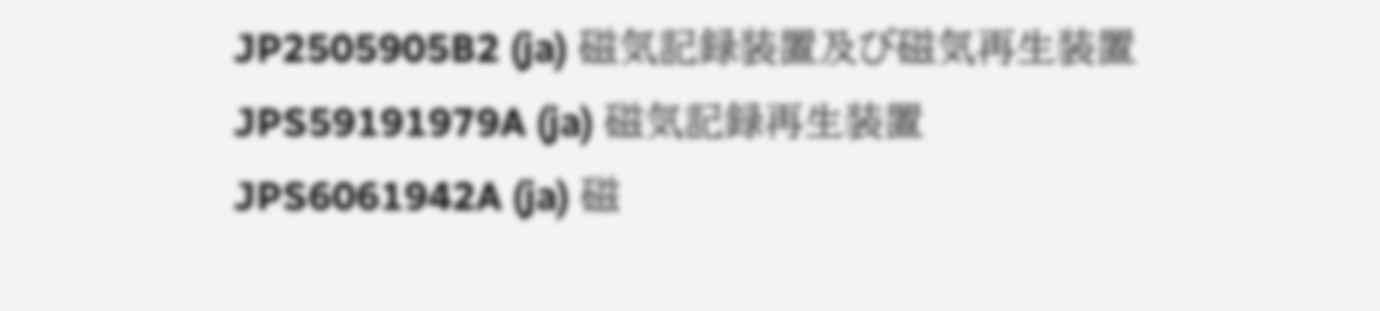JP2505905B2 (ja) 磁気記録装置及び磁気再生装置
JPS59191979A (ja) 磁気記録再生装置
JPS6061942A (ja) 磁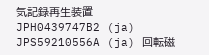気記録再生装置
JPH0439747B2 (ja)
JPS59210556A (ja) 回転磁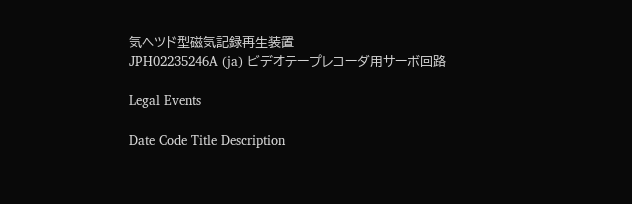気ヘツド型磁気記録再生装置
JPH02235246A (ja) ビデオテープレコーダ用サーボ回路

Legal Events

Date Code Title Description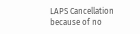LAPS Cancellation because of no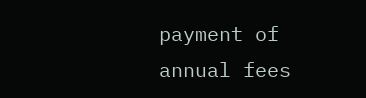payment of annual fees